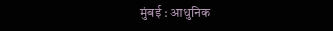मुंबई : आधुनिक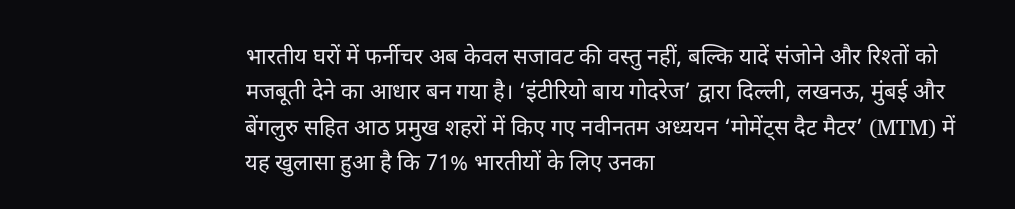भारतीय घरों में फर्नीचर अब केवल सजावट की वस्तु नहीं, बल्कि यादें संजोने और रिश्तों को मजबूती देने का आधार बन गया है। ‘इंटीरियो बाय गोदरेज’ द्वारा दिल्ली, लखनऊ, मुंबई और बेंगलुरु सहित आठ प्रमुख शहरों में किए गए नवीनतम अध्ययन ‘मोमेंट्स दैट मैटर’ (MTM) में यह खुलासा हुआ है कि 71% भारतीयों के लिए उनका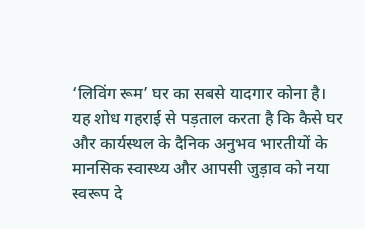‘लिविंग रूम’ घर का सबसे यादगार कोना है।
यह शोध गहराई से पड़ताल करता है कि कैसे घर और कार्यस्थल के दैनिक अनुभव भारतीयों के मानसिक स्वास्थ्य और आपसी जुड़ाव को नया स्वरूप दे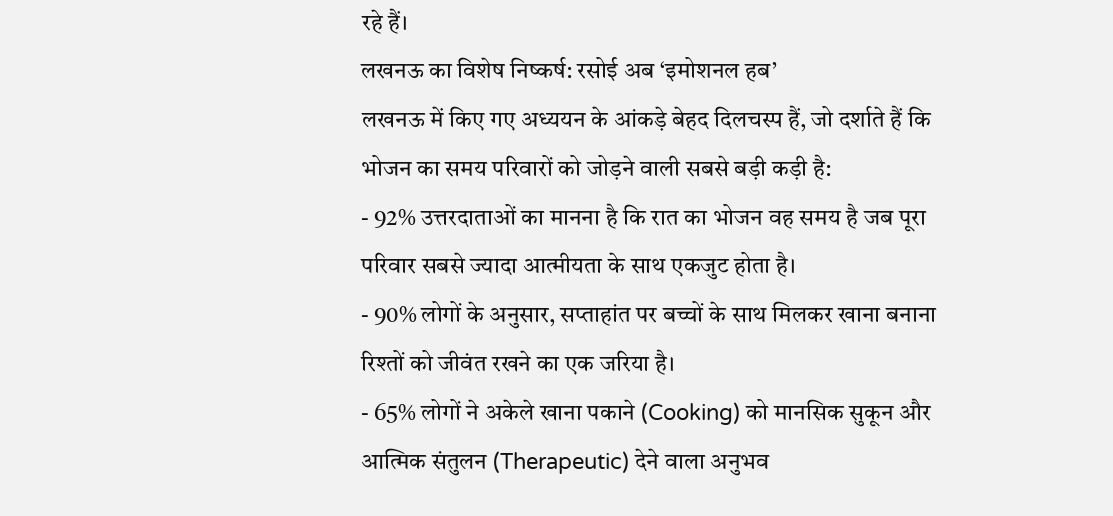रहे हैं।
लखनऊ का विशेष निष्कर्ष: रसोई अब ‘इमोशनल हब’
लखनऊ में किए गए अध्ययन के आंकड़े बेहद दिलचस्प हैं, जो दर्शाते हैं कि भोजन का समय परिवारों को जोड़ने वाली सबसे बड़ी कड़ी है:
- 92% उत्तरदाताओं का मानना है कि रात का भोजन वह समय है जब पूरा परिवार सबसे ज्यादा आत्मीयता के साथ एकजुट होता है।
- 90% लोगों के अनुसार, सप्ताहांत पर बच्चों के साथ मिलकर खाना बनाना रिश्तों को जीवंत रखने का एक जरिया है।
- 65% लोगों ने अकेले खाना पकाने (Cooking) को मानसिक सुकून और आत्मिक संतुलन (Therapeutic) देने वाला अनुभव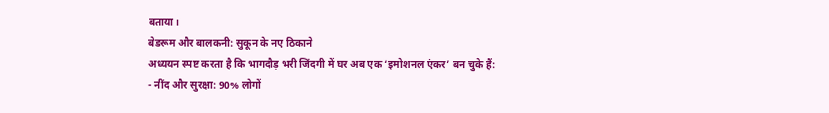बताया।
बेडरूम और बालकनी: सुकून के नए ठिकाने
अध्ययन स्पष्ट करता है कि भागदौड़ भरी जिंदगी में घर अब एक ‘इमोशनल एंकर’ बन चुके हैं:
- नींद और सुरक्षा: 90% लोगों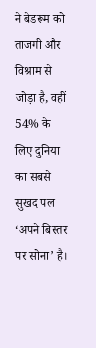ने बेडरूम को ताजगी और विश्राम से जोड़ा है, वहीं 54% के लिए दुनिया का सबसे सुखद पल ‘अपने बिस्तर पर सोना’ है।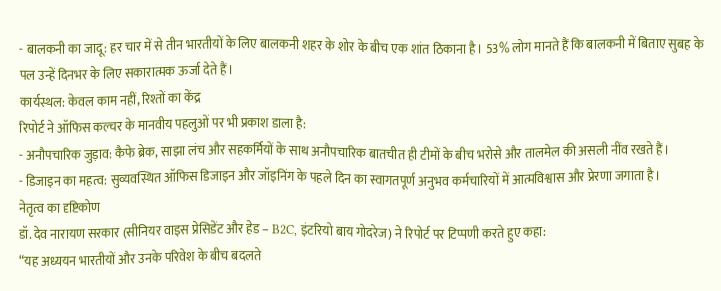- बालकनी का जादू: हर चार में से तीन भारतीयों के लिए बालकनी शहर के शोर के बीच एक शांत ठिकाना है। 53% लोग मानते हैं कि बालकनी में बिताए सुबह के पल उन्हें दिनभर के लिए सकारात्मक ऊर्जा देते हैं।
कार्यस्थल: केवल काम नहीं, रिश्तों का केंद्र
रिपोर्ट ने ऑफिस कल्चर के मानवीय पहलुओं पर भी प्रकाश डाला है:
- अनौपचारिक जुड़ाव: कैफे ब्रेक, साझा लंच और सहकर्मियों के साथ अनौपचारिक बातचीत ही टीमों के बीच भरोसे और तालमेल की असली नींव रखते हैं।
- डिजाइन का महत्व: सुव्यवस्थित ऑफिस डिजाइन और जॉइनिंग के पहले दिन का स्वागतपूर्ण अनुभव कर्मचारियों में आत्मविश्वास और प्रेरणा जगाता है।
नेतृत्व का दृष्टिकोण
डॉ. देव नारायण सरकार (सीनियर वाइस प्रेसिडेंट और हेड – B2C, इंटरियो बाय गोदरेज) ने रिपोर्ट पर टिप्पणी करते हुए कहा:
“यह अध्ययन भारतीयों और उनके परिवेश के बीच बदलते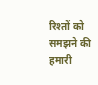रिश्तों को समझने की हमारी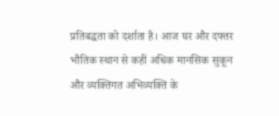प्रतिबद्धता को दर्शाता है। आज घर और दफ्तर भौतिक स्थान से कहीं अधिक मानसिक सुकून और व्यक्तिगत अभिव्यक्ति के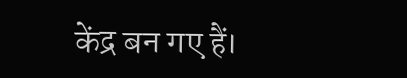केंद्र बन गए हैं।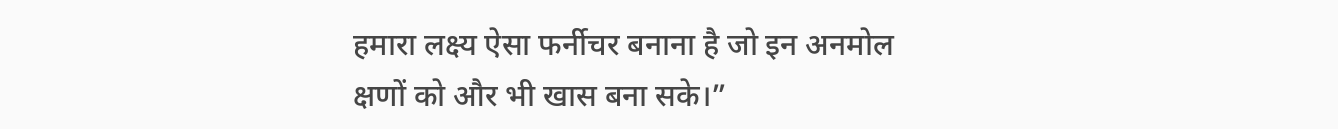हमारा लक्ष्य ऐसा फर्नीचर बनाना है जो इन अनमोल क्षणों को और भी खास बना सके।”